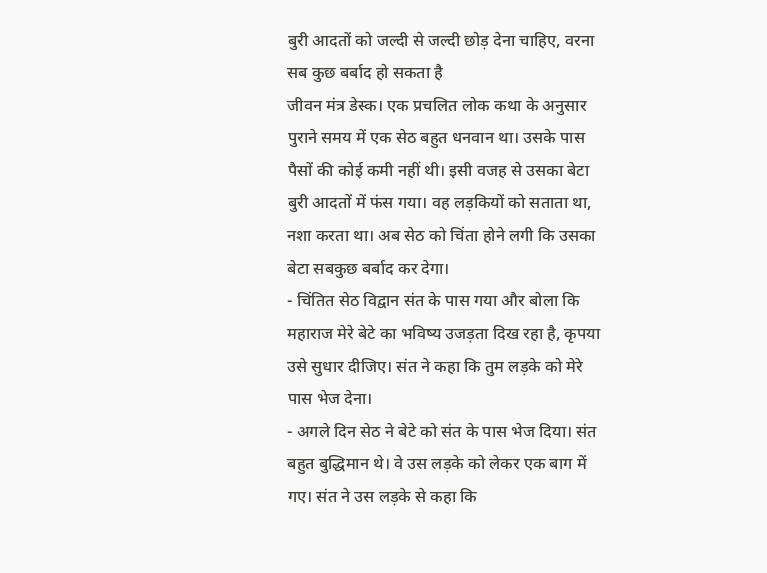बुरी आदतों को जल्दी से जल्दी छोड़ देना चाहिए, वरना सब कुछ बर्बाद हो सकता है
जीवन मंत्र डेस्क। एक प्रचलित लोक कथा के अनुसार पुराने समय में एक सेठ बहुत धनवान था। उसके पास पैसों की कोई कमी नहीं थी। इसी वजह से उसका बेटा बुरी आदतों में फंस गया। वह लड़कियों को सताता था, नशा करता था। अब सेठ को चिंता होने लगी कि उसका बेटा सबकुछ बर्बाद कर देगा।
- चिंतित सेठ विद्वान संत के पास गया और बोला कि महाराज मेरे बेटे का भविष्य उजड़ता दिख रहा है, कृपया उसे सुधार दीजिए। संत ने कहा कि तुम लड़के को मेरे पास भेज देना।
- अगले दिन सेठ ने बेटे को संत के पास भेज दिया। संत बहुत बुद्धिमान थे। वे उस लड़के को लेकर एक बाग में गए। संत ने उस लड़के से कहा कि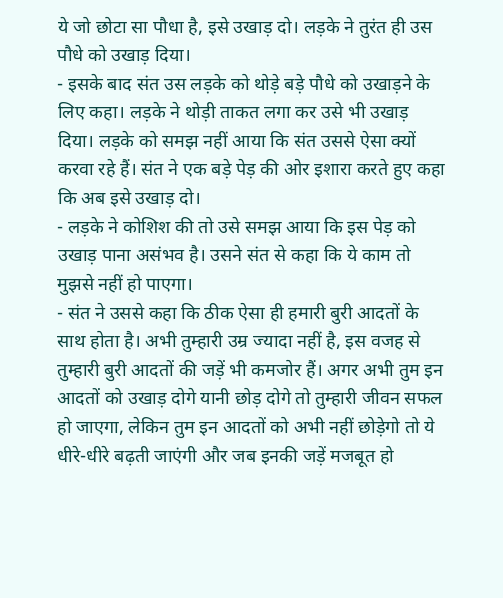ये जो छोटा सा पौधा है, इसे उखाड़ दो। लड़के ने तुरंत ही उस पौधे को उखाड़ दिया।
- इसके बाद संत उस लड़के को थोड़े बड़े पौधे को उखाड़ने के लिए कहा। लड़के ने थोड़ी ताकत लगा कर उसे भी उखाड़ दिया। लड़के को समझ नहीं आया कि संत उससे ऐसा क्यों करवा रहे हैं। संत ने एक बड़े पेड़ की ओर इशारा करते हुए कहा कि अब इसे उखाड़ दो।
- लड़के ने कोशिश की तो उसे समझ आया कि इस पेड़ को उखाड़ पाना असंभव है। उसने संत से कहा कि ये काम तो मुझसे नहीं हो पाएगा।
- संत ने उससे कहा कि ठीक ऐसा ही हमारी बुरी आदतों के साथ होता है। अभी तुम्हारी उम्र ज्यादा नहीं है, इस वजह से तुम्हारी बुरी आदतों की जड़ें भी कमजोर हैं। अगर अभी तुम इन आदतों को उखाड़ दोगे यानी छोड़ दोगे तो तुम्हारी जीवन सफल हो जाएगा, लेकिन तुम इन आदतों को अभी नहीं छोड़ेगो तो ये धीरे-धीरे बढ़ती जाएंगी और जब इनकी जड़ें मजबूत हो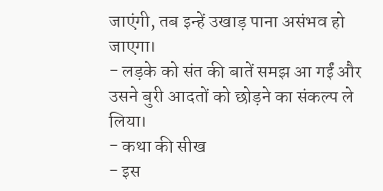जाएंगी, तब इन्हें उखाड़ पाना असंभव हो जाएगा।
- लड़के को संत की बातें समझ आ गईं और उसने बुरी आदतों को छोड़ने का संकल्प ले लिया।
- कथा की सीख
- इस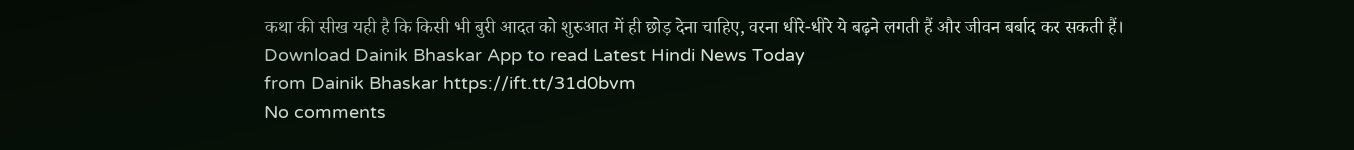कथा की सीख यही है कि किसी भी बुरी आदत को शुरुआत में ही छोड़ देना चाहिए, वरना धीरे-धीरे ये बढ़ने लगती हैं और जीवन बर्बाद कर सकती हैं।
Download Dainik Bhaskar App to read Latest Hindi News Today
from Dainik Bhaskar https://ift.tt/31d0bvm
No comments